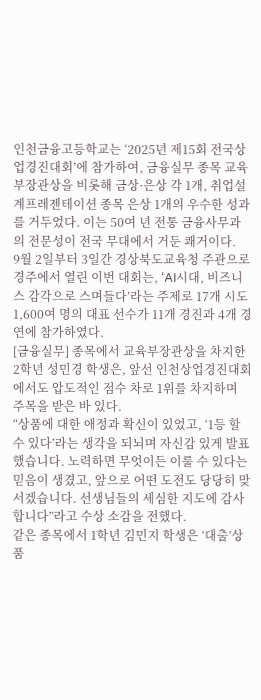인천금융고등학교는 ‘2025년 제15회 전국상업경진대회’에 참가하여, 금융실무 종목 교육부장관상을 비롯해 금상·은상 각 1개, 취업설계프레젠테이션 종목 은상 1개의 우수한 성과를 거두었다. 이는 50여 년 전통 금융사무과의 전문성이 전국 무대에서 거둔 쾌거이다.
9월 2일부터 3일간 경상북도교육청 주관으로 경주에서 열린 이번 대회는, ‘AI시대, 비즈니스 감각으로 스며들다’라는 주제로 17개 시도 1,600여 명의 대표 선수가 11개 경진과 4개 경연에 참가하였다.
[금융실무] 종목에서 교육부장관상을 차지한 2학년 성민경 학생은, 앞선 인천상업경진대회에서도 압도적인 점수 차로 1위를 차지하며 주목을 받은 바 있다.
“상품에 대한 애정과 확신이 있었고, ‘1등 할 수 있다’라는 생각을 되뇌며 자신감 있게 발표했습니다. 노력하면 무엇이든 이룰 수 있다는 믿음이 생겼고, 앞으로 어떤 도전도 당당히 맞서겠습니다. 선생님들의 세심한 지도에 감사합니다”라고 수상 소감을 전했다.
같은 종목에서 1학년 김민지 학생은 ‘대출’상품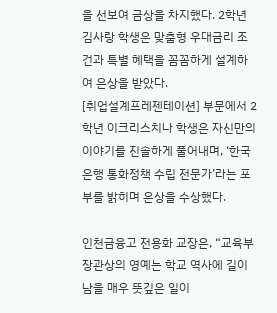을 선보여 금상을 차지했다. 2학년 김사랑 학생은 맞춤형 우대금리 조건과 특별 혜택을 꼼꼼하게 설계하여 은상을 받았다.
[취업설계프레젠테이션] 부문에서 2학년 이크리스치나 학생은 자신만의 이야기를 진솔하게 풀어내며, ‘한국은행 통화정책 수립 전문가’라는 포부를 밝히며 은상을 수상했다.

인천금융고 전용화 교장은, “교육부장관상의 영예는 학교 역사에 길이 남을 매우 뜻깊은 일이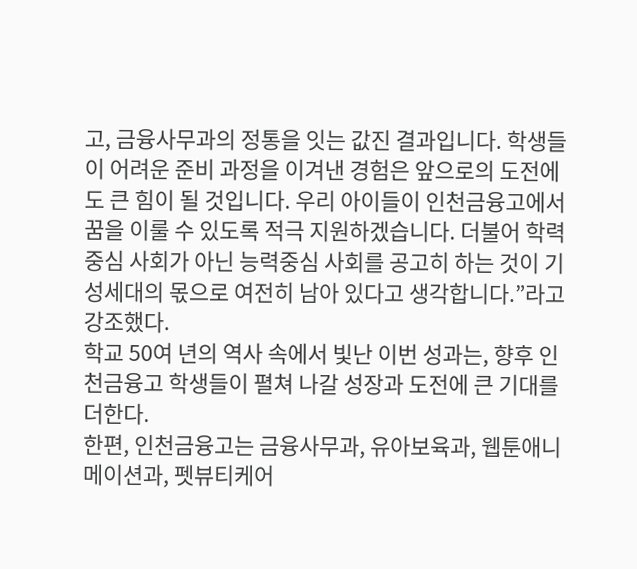고, 금융사무과의 정통을 잇는 값진 결과입니다. 학생들이 어려운 준비 과정을 이겨낸 경험은 앞으로의 도전에도 큰 힘이 될 것입니다. 우리 아이들이 인천금융고에서 꿈을 이룰 수 있도록 적극 지원하겠습니다. 더불어 학력중심 사회가 아닌 능력중심 사회를 공고히 하는 것이 기성세대의 몫으로 여전히 남아 있다고 생각합니다.”라고 강조했다.
학교 50여 년의 역사 속에서 빛난 이번 성과는, 향후 인천금융고 학생들이 펼쳐 나갈 성장과 도전에 큰 기대를 더한다.
한편, 인천금융고는 금융사무과, 유아보육과, 웹툰애니메이션과, 펫뷰티케어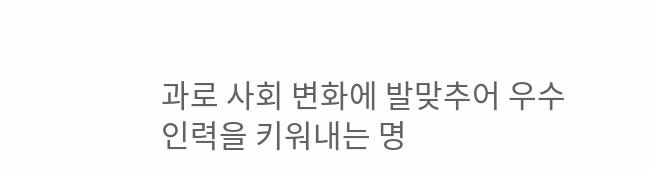과로 사회 변화에 발맞추어 우수 인력을 키워내는 명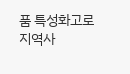품 특성화고로 지역사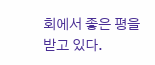회에서 좋은 평을 받고 있다.